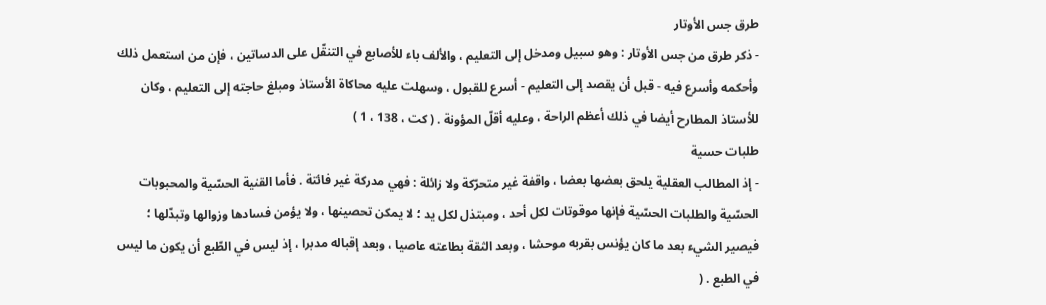طرق جس الأوتار
- ذكر طرق من جس الأوتار : وهو سبيل ومدخل إلى التعليم ، والألف باء للأصابع في التنقّل على الدساتين ، فإن من استعمل ذلك وأحكمه وأسرع فيه - قبل أن يقصد إلى التعليم - أسرع للقبول ، وسهلت عليه محاكاة الأستاذ ومبلغ حاجته إلى التعليم ، وكان للأستاذ المطارح أيضا في ذلك أعظم الراحة ، وعليه أقلّ المؤونة . ( كت ، 138 ، 1 )
طلبات حسية
- إذ المطالب العقلية يلحق بعضها بعضا ، واقفة غير متحرّكة ولا زائلة : فهي مدركة غير فائتة . فأما القنية الحسّية والمحبوبات الحسّية والطلبات الحسّية فإنها موقوتات لكل أحد ، ومبتذل لكل يد ؛ لا يمكن تحصينها ، ولا يؤمن فسادها وزوالها وتبدّلها ؛ فيصير الشيء بعد ما كان يؤنس بقربه موحشا ، وبعد الثقة بطاعته عاصيا ، وبعد إقباله مدبرا ، إذ ليس في الطّبع أن يكون ما ليس في الطبع . (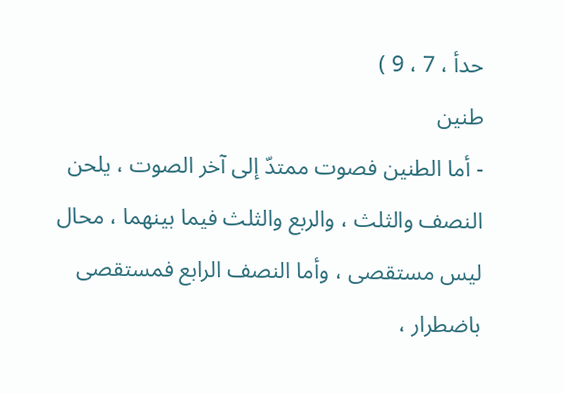حدأ ، 7 ، 9 )
طنين
- أما الطنين فصوت ممتدّ إلى آخر الصوت ، يلحن النصف والثلث ، والربع والثلث فيما بينهما ، محال ليس مستقصى ، وأما النصف الرابع فمستقصى باضطرار ،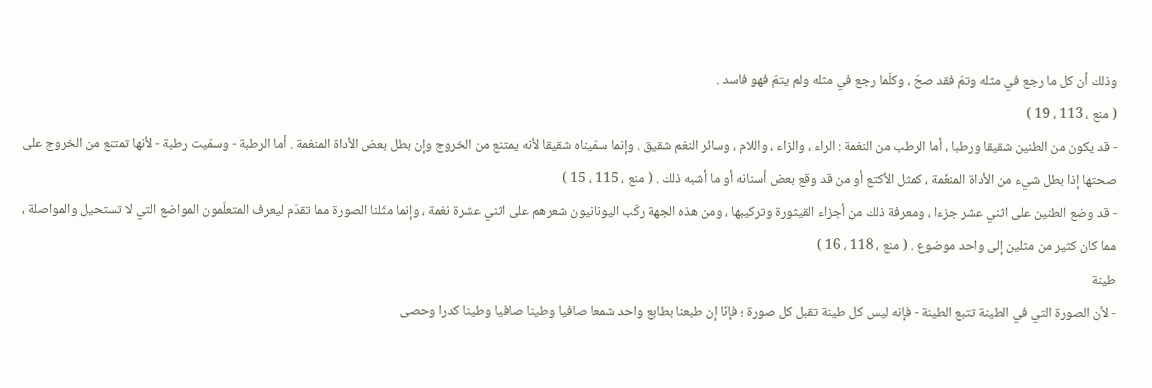وذلك أن كل ما رجع في مثله وتمّ فقد صحّ ، وكلّما رجع في مثله ولم يتمّ فهو فاسد .
( منع ، 113 ، 19 )
- قد يكون من الطنين شقيقا ورطبا ، أما الرطب من النغمة : الراء ، والزاء ، واللام ، وسائر النغم شقيق . وإنما سمّيناه شقيقا لأنه يمتنع من الخروج وإن بطل بعض الأداة المنغمة . أما الرطبة - وسمّيت رطبة - لأنها تمتنع من الخروج على صحتها إذا بطل شيء من الأداة المنغّمة ، كمثل الأكتع أو من قد وقع بعض أسنانه أو ما أشبه ذلك . ( منع ، 115 ، 15 )
- قد وضع الطنين على اثني عشر جزءا ، ومعرفة ذلك من أجزاء القيثورة وتركيبها ، ومن هذه الجهة ركّب اليونانيون شعرهم على اثني عشرة نغمة ، وإنما مثّلنا الصورة مما تقدّم ليعرف المتعلّمون المواضع التي لا تستحيل والمواصلة ، مما كان كثير من مثلين إلى واحد موضوع . ( منع ، 118 ، 16 )
طينة
- لأن الصورة التي في الطينة تتبع الطينة - فإنه ليس كل طينة تقبل كل صورة ؛ فإنّا إن طبعنا بطابع واحد شمعا صافيا وطينا صافيا وطينا كدرا وحصى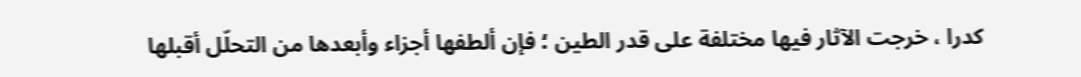كدرا ، خرجت الآثار فيها مختلفة على قدر الطين ؛ فإن ألطفها أجزاء وأبعدها من التحلّل أقبلها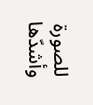للصورة وأشدّها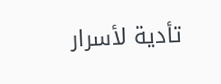تأدية لأسرار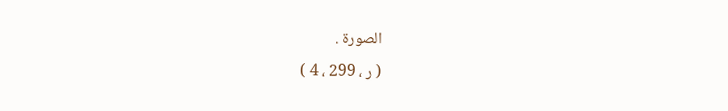الصورة .
( ر ، 299 ، 4 )